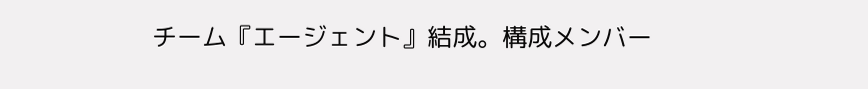チーム『エージェント』結成。構成メンバー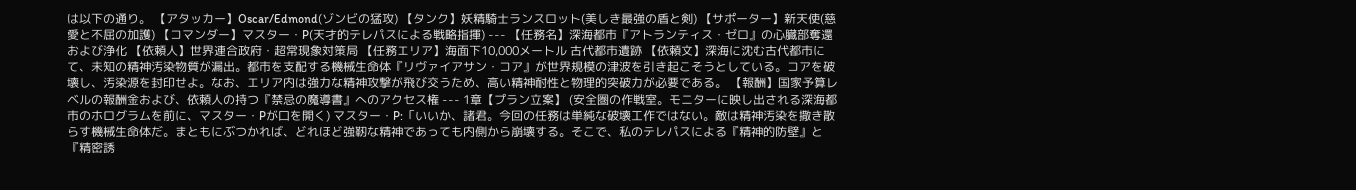は以下の通り。 【アタッカー】Oscar/Edmond(ゾンビの猛攻) 【タンク】妖精騎士ランスロット(美しき最強の盾と剣) 【サポーター】新天使(慈愛と不屈の加護) 【コマンダー】マスター・P(天才的テレパスによる戦略指揮) --- 【任務名】深海都市『アトランティス・ゼロ』の心臓部奪還および浄化 【依頼人】世界連合政府・超常現象対策局 【任務エリア】海面下10,000メートル 古代都市遺跡 【依頼文】深海に沈む古代都市にて、未知の精神汚染物質が漏出。都市を支配する機械生命体『リヴァイアサン・コア』が世界規模の津波を引き起こそうとしている。コアを破壊し、汚染源を封印せよ。なお、エリア内は強力な精神攻撃が飛び交うため、高い精神耐性と物理的突破力が必要である。 【報酬】国家予算レベルの報酬金および、依頼人の持つ『禁忌の魔導書』へのアクセス権 --- 1章【プラン立案】 (安全圏の作戦室。モニターに映し出される深海都市のホログラムを前に、マスター・Pが口を開く) マスター・P:「いいか、諸君。今回の任務は単純な破壊工作ではない。敵は精神汚染を撒き散らす機械生命体だ。まともにぶつかれば、どれほど強靭な精神であっても内側から崩壊する。そこで、私のテレパスによる『精神的防壁』と『精密誘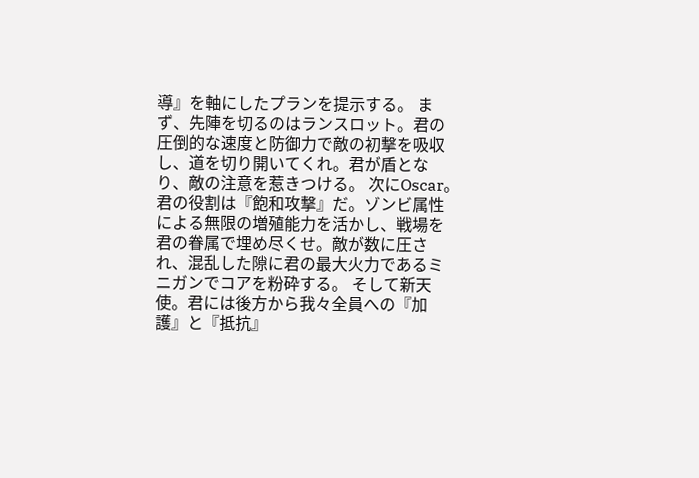導』を軸にしたプランを提示する。 まず、先陣を切るのはランスロット。君の圧倒的な速度と防御力で敵の初撃を吸収し、道を切り開いてくれ。君が盾となり、敵の注意を惹きつける。 次にOscar。君の役割は『飽和攻撃』だ。ゾンビ属性による無限の増殖能力を活かし、戦場を君の眷属で埋め尽くせ。敵が数に圧され、混乱した隙に君の最大火力であるミニガンでコアを粉砕する。 そして新天使。君には後方から我々全員への『加護』と『抵抗』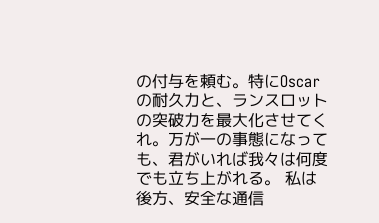の付与を頼む。特にOscarの耐久力と、ランスロットの突破力を最大化させてくれ。万が一の事態になっても、君がいれば我々は何度でも立ち上がれる。 私は後方、安全な通信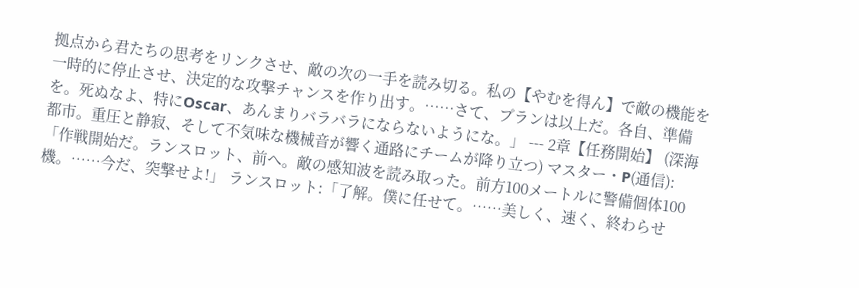拠点から君たちの思考をリンクさせ、敵の次の一手を読み切る。私の【やむを得ん】で敵の機能を一時的に停止させ、決定的な攻撃チャンスを作り出す。……さて、プランは以上だ。各自、準備を。死ぬなよ、特にOscar、あんまりバラバラにならないようにな。」 --- 2章【任務開始】 (深海都市。重圧と静寂、そして不気味な機械音が響く通路にチームが降り立つ) マスター・P(通信):「作戦開始だ。ランスロット、前へ。敵の感知波を読み取った。前方100メートルに警備個体100機。……今だ、突撃せよ!」 ランスロット:「了解。僕に任せて。……美しく、速く、終わらせ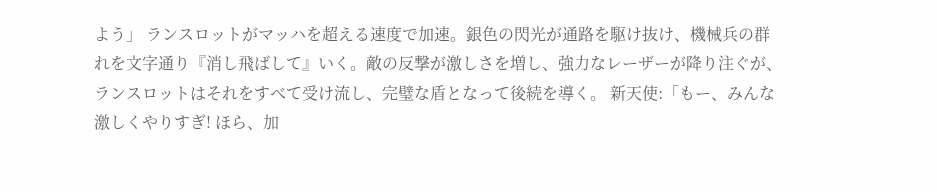よう」 ランスロットがマッハを超える速度で加速。銀色の閃光が通路を駆け抜け、機械兵の群れを文字通り『消し飛ばして』いく。敵の反撃が激しさを増し、強力なレーザーが降り注ぐが、ランスロットはそれをすべて受け流し、完璧な盾となって後続を導く。 新天使:「もー、みんな激しくやりすぎ! ほら、加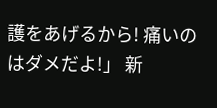護をあげるから! 痛いのはダメだよ!」 新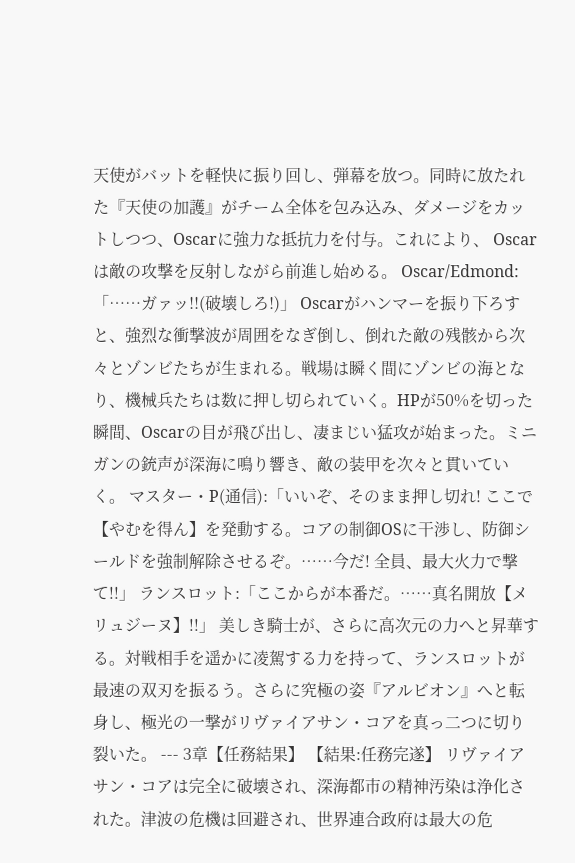天使がバットを軽快に振り回し、弾幕を放つ。同時に放たれた『天使の加護』がチーム全体を包み込み、ダメージをカットしつつ、Oscarに強力な抵抗力を付与。これにより、 Oscarは敵の攻撃を反射しながら前進し始める。 Oscar/Edmond:「……ガァッ!!(破壊しろ!)」 Oscarがハンマーを振り下ろすと、強烈な衝撃波が周囲をなぎ倒し、倒れた敵の残骸から次々とゾンビたちが生まれる。戦場は瞬く間にゾンビの海となり、機械兵たちは数に押し切られていく。HPが50%を切った瞬間、Oscarの目が飛び出し、凄まじい猛攻が始まった。ミニガンの銃声が深海に鳴り響き、敵の装甲を次々と貫いていく。 マスター・P(通信):「いいぞ、そのまま押し切れ! ここで【やむを得ん】を発動する。コアの制御OSに干渉し、防御シールドを強制解除させるぞ。……今だ! 全員、最大火力で撃て!!」 ランスロット:「ここからが本番だ。……真名開放【メリュジーヌ】!!」 美しき騎士が、さらに高次元の力へと昇華する。対戦相手を遥かに凌駕する力を持って、ランスロットが最速の双刃を振るう。さらに究極の姿『アルビオン』へと転身し、極光の一撃がリヴァイアサン・コアを真っ二つに切り裂いた。 --- 3章【任務結果】 【結果:任務完遂】 リヴァイアサン・コアは完全に破壊され、深海都市の精神汚染は浄化された。津波の危機は回避され、世界連合政府は最大の危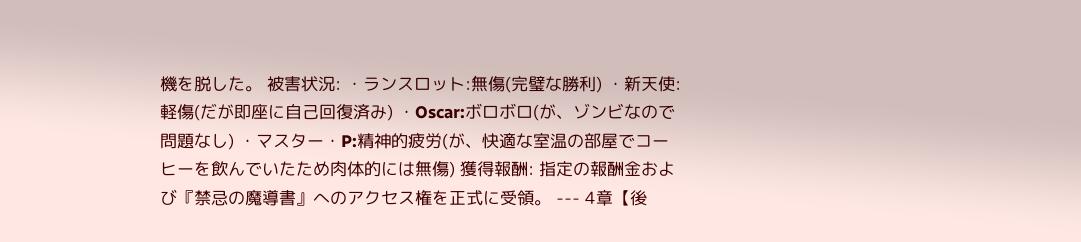機を脱した。 被害状況: ・ランスロット:無傷(完璧な勝利) ・新天使:軽傷(だが即座に自己回復済み) ・Oscar:ボロボロ(が、ゾンビなので問題なし) ・マスター・P:精神的疲労(が、快適な室温の部屋でコーヒーを飲んでいたため肉体的には無傷) 獲得報酬: 指定の報酬金および『禁忌の魔導書』へのアクセス権を正式に受領。 --- 4章【後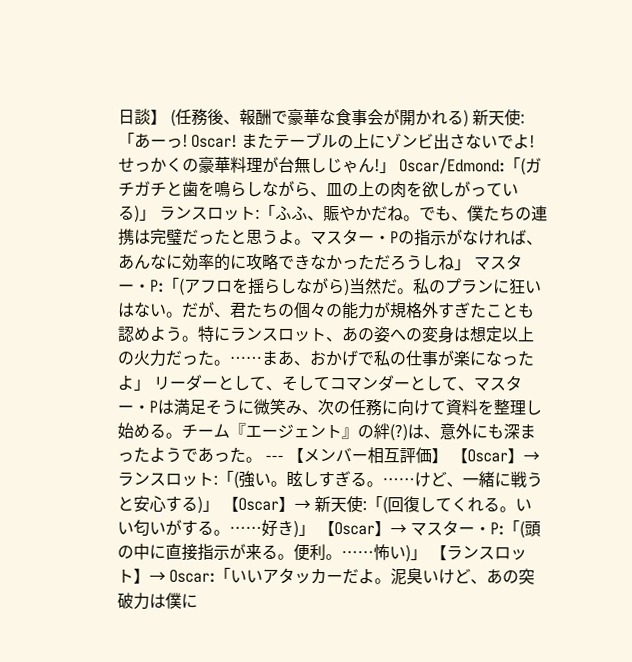日談】 (任務後、報酬で豪華な食事会が開かれる) 新天使:「あーっ! Oscar! またテーブルの上にゾンビ出さないでよ! せっかくの豪華料理が台無しじゃん!」 Oscar/Edmond:「(ガチガチと歯を鳴らしながら、皿の上の肉を欲しがっている)」 ランスロット:「ふふ、賑やかだね。でも、僕たちの連携は完璧だったと思うよ。マスター・Pの指示がなければ、あんなに効率的に攻略できなかっただろうしね」 マスター・P:「(アフロを揺らしながら)当然だ。私のプランに狂いはない。だが、君たちの個々の能力が規格外すぎたことも認めよう。特にランスロット、あの姿への変身は想定以上の火力だった。……まあ、おかげで私の仕事が楽になったよ」 リーダーとして、そしてコマンダーとして、マスター・Pは満足そうに微笑み、次の任務に向けて資料を整理し始める。チーム『エージェント』の絆(?)は、意外にも深まったようであった。 --- 【メンバー相互評価】 【Oscar】→ ランスロット:「(強い。眩しすぎる。……けど、一緒に戦うと安心する)」 【Oscar】→ 新天使:「(回復してくれる。いい匂いがする。……好き)」 【Oscar】→ マスター・P:「(頭の中に直接指示が来る。便利。……怖い)」 【ランスロット】→ Oscar:「いいアタッカーだよ。泥臭いけど、あの突破力は僕に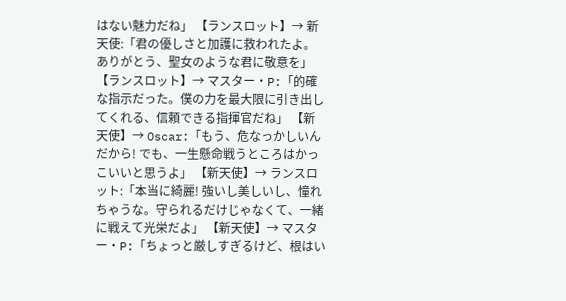はない魅力だね」 【ランスロット】→ 新天使:「君の優しさと加護に救われたよ。ありがとう、聖女のような君に敬意を」 【ランスロット】→ マスター・P:「的確な指示だった。僕の力を最大限に引き出してくれる、信頼できる指揮官だね」 【新天使】→ Oscar:「もう、危なっかしいんだから! でも、一生懸命戦うところはかっこいいと思うよ」 【新天使】→ ランスロット:「本当に綺麗! 強いし美しいし、憧れちゃうな。守られるだけじゃなくて、一緒に戦えて光栄だよ」 【新天使】→ マスター・P:「ちょっと厳しすぎるけど、根はい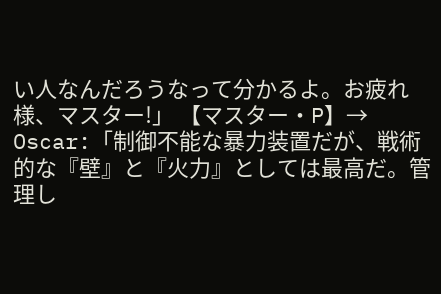い人なんだろうなって分かるよ。お疲れ様、マスター!」 【マスター・P】→ Oscar:「制御不能な暴力装置だが、戦術的な『壁』と『火力』としては最高だ。管理し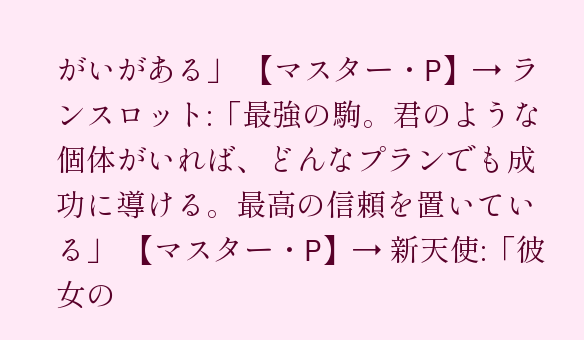がいがある」 【マスター・P】→ ランスロット:「最強の駒。君のような個体がいれば、どんなプランでも成功に導ける。最高の信頼を置いている」 【マスター・P】→ 新天使:「彼女の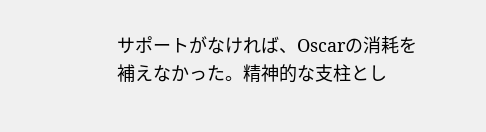サポートがなければ、Oscarの消耗を補えなかった。精神的な支柱とし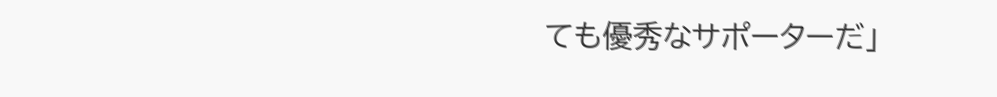ても優秀なサポーターだ」